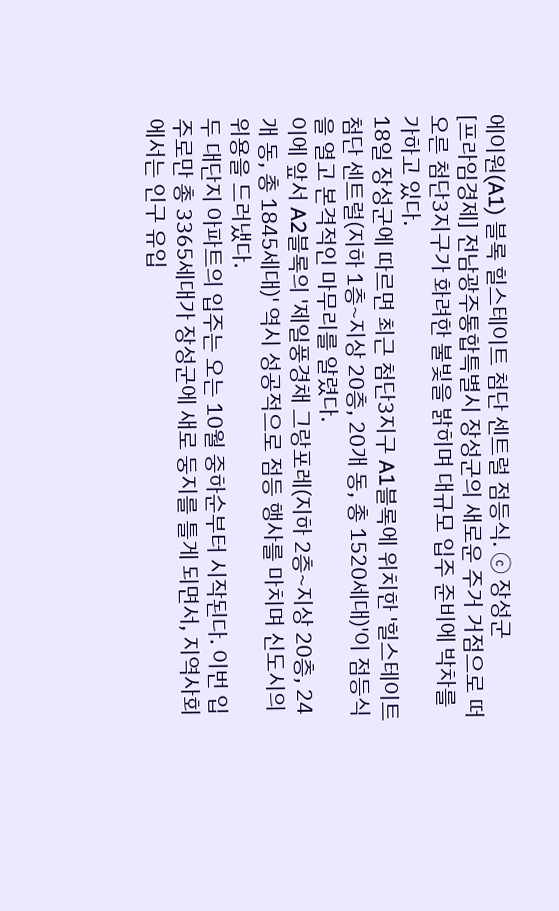에이원(A1) 블록 힐스테이트 첨단 센트럴 점등식. ⓒ 장성군
[프라임경제] 전남광주통합특별시 장성군의 새로운 주거 거점으로 떠오른 첨단3지구가 화려한 불빛을 밝히며 대규모 입주 준비에 박차를 가하고 있다.
18일 장성군에 따르면 최근 첨단3지구 A1블록에 위치한 '힐스테이트 첨단 센트럴(지하 1층~지상 20층, 20개 동, 총 1520세대)'이 점등식을 열고 본격적인 마무리를 알렸다.
이에 앞서 A2블록의 '제일풍경채 그랑포레(지하 2층~지상 20층, 24개 동, 총 1845세대)' 역시 성공적으로 점등 행사를 마치며 신도시의 위용을 드러냈다.
두 대단지 아파트의 입주는 오는 10월 중하순부터 시작된다. 이번 입주로만 총 3365세대가 장성군에 새로 둥지를 틀게 되면서, 지역사회에서는 인구 유입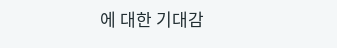에 대한 기대감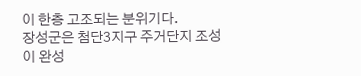이 한층 고조되는 분위기다.
장성군은 첨단3지구 주거단지 조성이 완성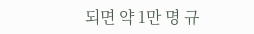되면 약 1만 명 규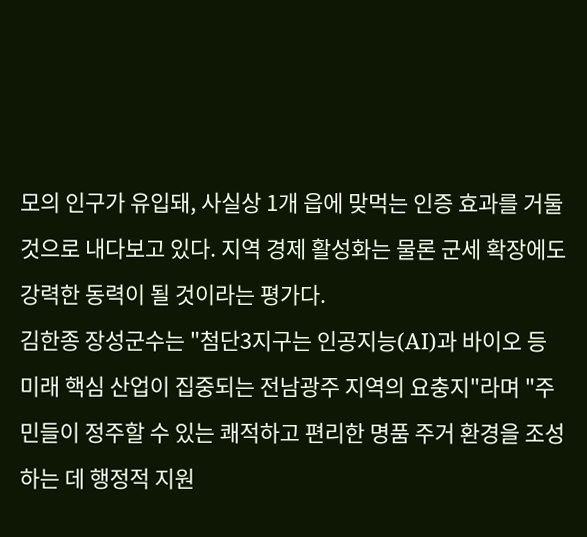모의 인구가 유입돼, 사실상 1개 읍에 맞먹는 인증 효과를 거둘 것으로 내다보고 있다. 지역 경제 활성화는 물론 군세 확장에도 강력한 동력이 될 것이라는 평가다.
김한종 장성군수는 "첨단3지구는 인공지능(AI)과 바이오 등 미래 핵심 산업이 집중되는 전남광주 지역의 요충지"라며 "주민들이 정주할 수 있는 쾌적하고 편리한 명품 주거 환경을 조성하는 데 행정적 지원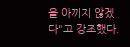을 아끼지 않겠다"고 강조했다.